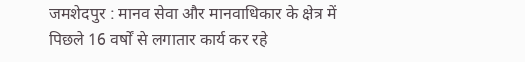जमशेदपुर : मानव सेवा और मानवाधिकार के क्षेत्र में पिछले 16 वर्षों से लगातार कार्य कर रहे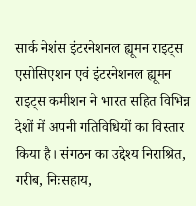सार्क नेशंस इंटरनेशनल ह्यूमन राइट्स एसोसिएशन एवं इंटरनेशनल ह्यूमन राइट्स कमीशन ने भारत सहित विभिन्न देशों में अपनी गतिविधियों का विस्तार किया है। संगठन का उद्देश्य निराश्रित, गरीब, निःसहाय,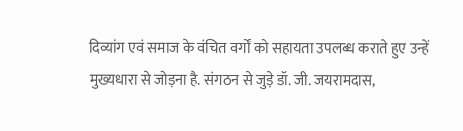दिव्यांग एवं समाज के वंचित वर्गों को सहायता उपलब्ध कराते हुए उन्हें मुख्यधारा से जोड़ना है. संगठन से जुड़े डॉ. जी. जयरामदास,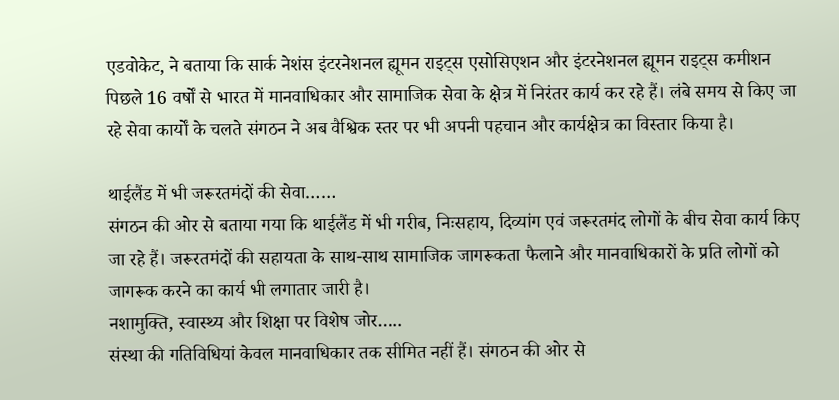एडवोकेट, ने बताया कि सार्क नेशंस इंटरनेशनल ह्यूमन राइट्स एसोसिएशन और इंटरनेशनल ह्यूमन राइट्स कमीशन पिछले 16 वर्षों से भारत में मानवाधिकार और सामाजिक सेवा के क्षेत्र में निरंतर कार्य कर रहे हैं। लंबे समय से किए जा रहे सेवा कार्यों के चलते संगठन ने अब वैश्विक स्तर पर भी अपनी पहचान और कार्यक्षेत्र का विस्तार किया है।

थाईलैंड में भी जरूरतमंदों की सेवा……
संगठन की ओर से बताया गया कि थाईलैंड में भी गरीब, निःसहाय, दिव्यांग एवं जरूरतमंद लोगों के बीच सेवा कार्य किए जा रहे हैं। जरूरतमंदों की सहायता के साथ-साथ सामाजिक जागरूकता फैलाने और मानवाधिकारों के प्रति लोगों को जागरूक करने का कार्य भी लगातार जारी है।
नशामुक्ति, स्वास्थ्य और शिक्षा पर विशेष जोर…..
संस्था की गतिविधियां केवल मानवाधिकार तक सीमित नहीं हैं। संगठन की ओर से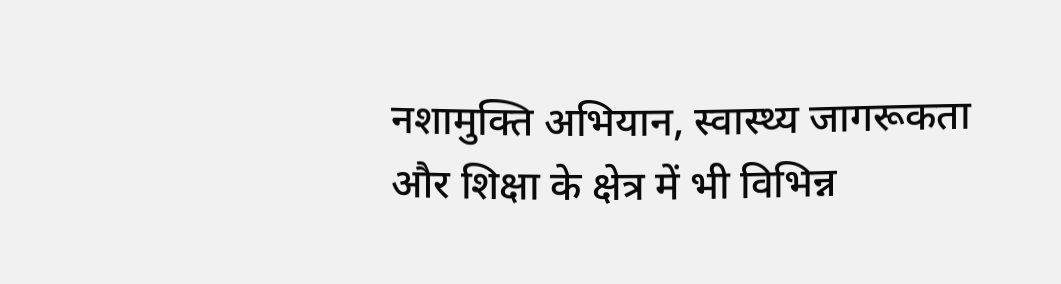नशामुक्ति अभियान, स्वास्थ्य जागरूकता और शिक्षा के क्षेत्र में भी विभिन्न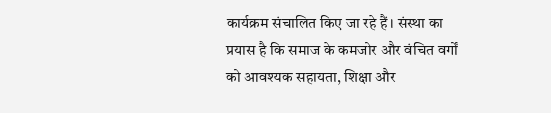कार्यक्रम संचालित किए जा रहे हैं। संस्था का प्रयास है कि समाज के कमजोर और वंचित वर्गों को आवश्यक सहायता, शिक्षा और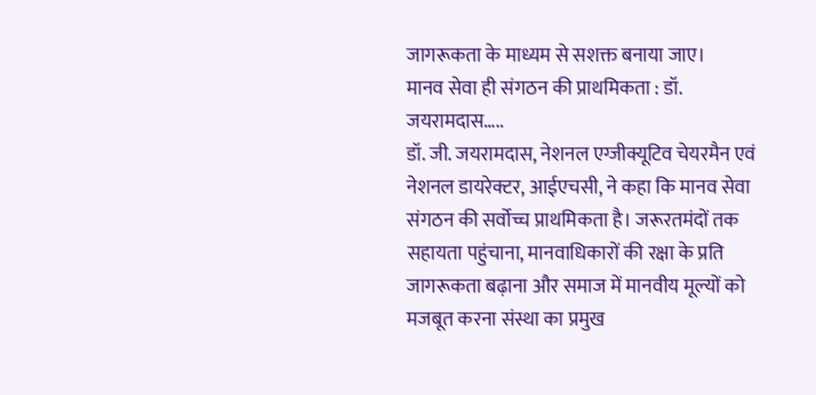जागरूकता के माध्यम से सशक्त बनाया जाए।
मानव सेवा ही संगठन की प्राथमिकता : डॉ. जयरामदास…..
डॉ. जी. जयरामदास, नेशनल एग्जीक्यूटिव चेयरमैन एवं नेशनल डायरेक्टर, आईएचसी, ने कहा कि मानव सेवा संगठन की सर्वोच्च प्राथमिकता है। जरूरतमंदों तक सहायता पहुंचाना, मानवाधिकारों की रक्षा के प्रति जागरूकता बढ़ाना और समाज में मानवीय मूल्यों को मजबूत करना संस्था का प्रमुख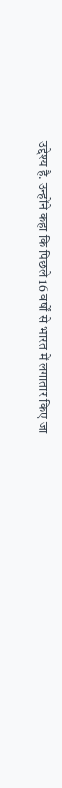उद्देश्य है. उन्होंने कहा कि पिछले 16 वर्षों से भारत में लगातार किए जा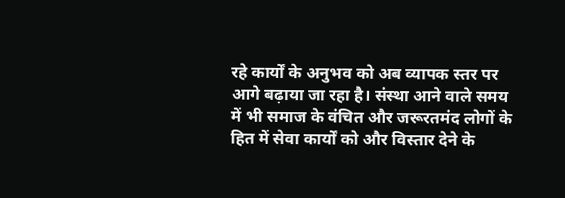रहे कार्यों के अनुभव को अब व्यापक स्तर पर आगे बढ़ाया जा रहा है। संस्था आने वाले समय में भी समाज के वंचित और जरूरतमंद लोगों के हित में सेवा कार्यों को और विस्तार देने के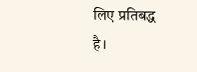लिए प्रतिबद्ध है।